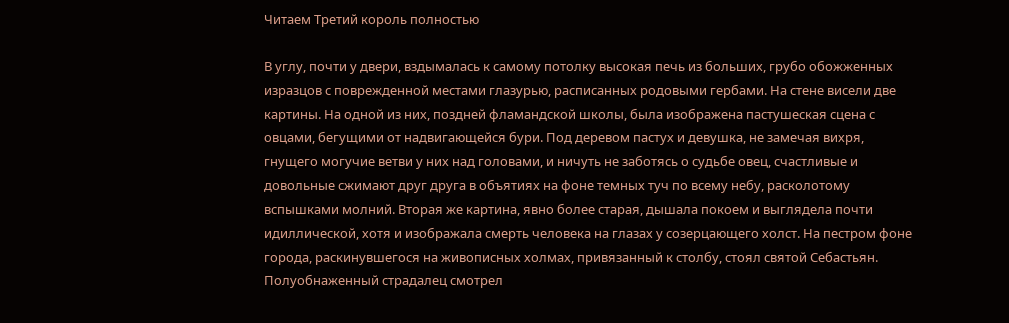Читаем Третий король полностью

В углу, почти у двери, вздымалась к самому потолку высокая печь из больших, грубо обожженных изразцов с поврежденной местами глазурью, расписанных родовыми гербами. На стене висели две картины. На одной из них, поздней фламандской школы, была изображена пастушеская сцена с овцами, бегущими от надвигающейся бури. Под деревом пастух и девушка, не замечая вихря, гнущего могучие ветви у них над головами, и ничуть не заботясь о судьбе овец, счастливые и довольные сжимают друг друга в объятиях на фоне темных туч по всему небу, расколотому вспышками молний. Вторая же картина, явно более старая, дышала покоем и выглядела почти идиллической, хотя и изображала смерть человека на глазах у созерцающего холст. На пестром фоне города, раскинувшегося на живописных холмах, привязанный к столбу, стоял святой Себастьян. Полуобнаженный страдалец смотрел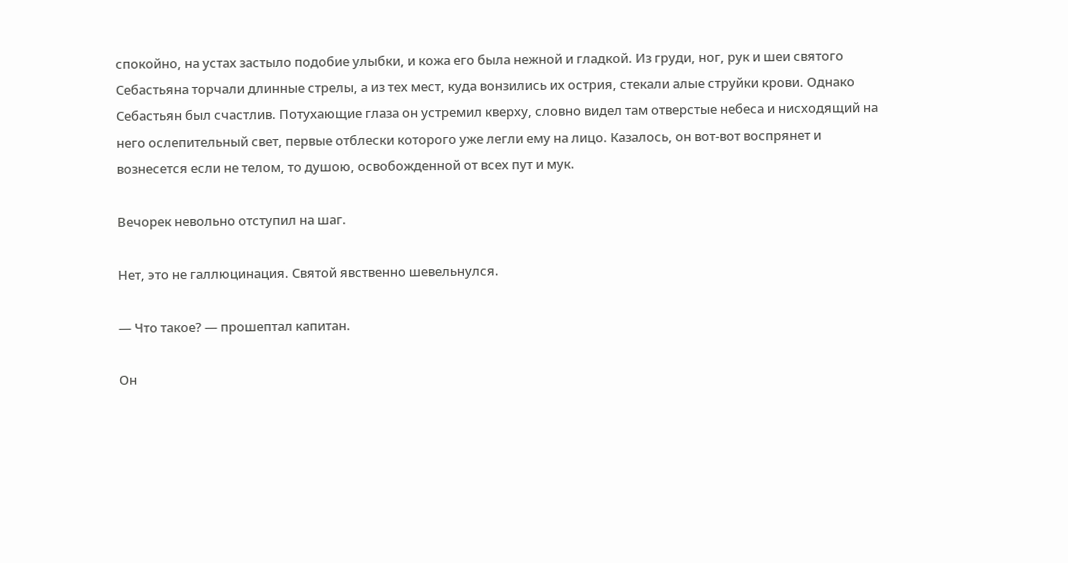спокойно, на устах застыло подобие улыбки, и кожа его была нежной и гладкой. Из груди, ног, рук и шеи святого Себастьяна торчали длинные стрелы, а из тех мест, куда вонзились их острия, стекали алые струйки крови. Однако Себастьян был счастлив. Потухающие глаза он устремил кверху, словно видел там отверстые небеса и нисходящий на него ослепительный свет, первые отблески которого уже легли ему на лицо. Казалось, он вот-вот воспрянет и вознесется если не телом, то душою, освобожденной от всех пут и мук.

Вечорек невольно отступил на шаг.

Нет, это не галлюцинация. Святой явственно шевельнулся.

— Что такое? — прошептал капитан.

Он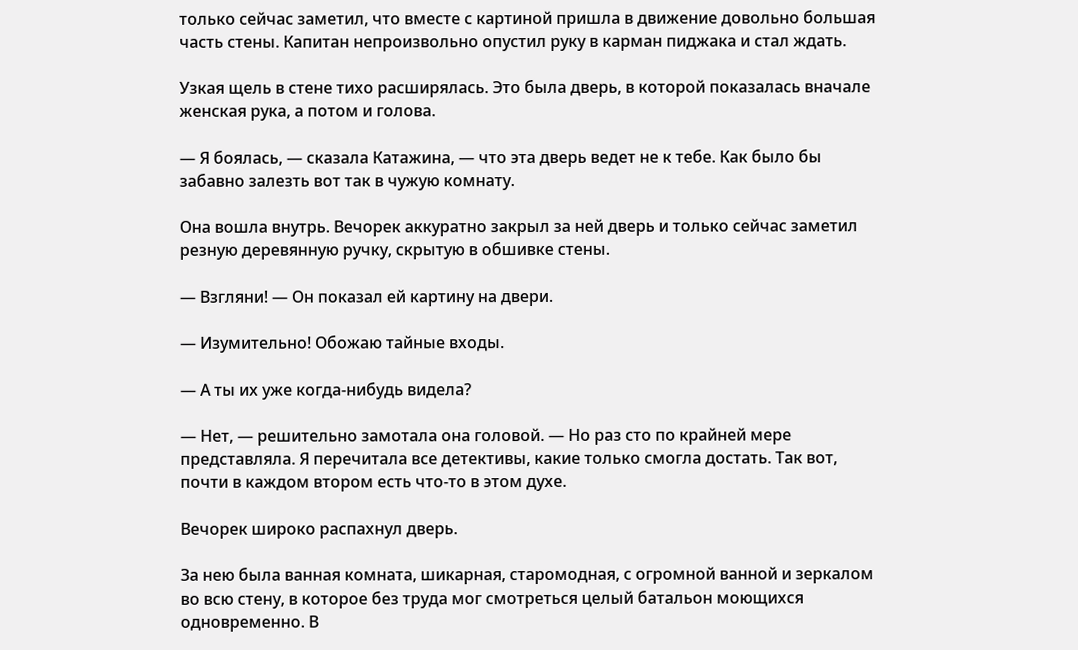только сейчас заметил, что вместе с картиной пришла в движение довольно большая часть стены. Капитан непроизвольно опустил руку в карман пиджака и стал ждать.

Узкая щель в стене тихо расширялась. Это была дверь, в которой показалась вначале женская рука, а потом и голова.

— Я боялась, — сказала Катажина, — что эта дверь ведет не к тебе. Как было бы забавно залезть вот так в чужую комнату.

Она вошла внутрь. Вечорек аккуратно закрыл за ней дверь и только сейчас заметил резную деревянную ручку, скрытую в обшивке стены.

— Взгляни! — Он показал ей картину на двери.

— Изумительно! Обожаю тайные входы.

— А ты их уже когда-нибудь видела?

— Нет, — решительно замотала она головой. — Но раз сто по крайней мере представляла. Я перечитала все детективы, какие только смогла достать. Так вот, почти в каждом втором есть что-то в этом духе.

Вечорек широко распахнул дверь.

За нею была ванная комната, шикарная, старомодная, с огромной ванной и зеркалом во всю стену, в которое без труда мог смотреться целый батальон моющихся одновременно. В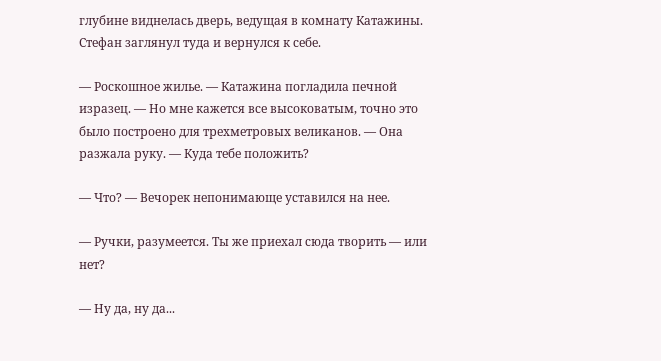глубине виднелась дверь, ведущая в комнату Катажины. Стефан заглянул туда и вернулся к себе.

— Роскошное жилье. — Катажина погладила печной изразец. — Но мне кажется все высоковатым, точно это было построено для трехметровых великанов. — Она разжала руку. — Куда тебе положить?

— Что? — Вечорек непонимающе уставился на нее.

— Ручки, разумеется. Ты же приехал сюда творить — или нет?

— Ну да, ну да...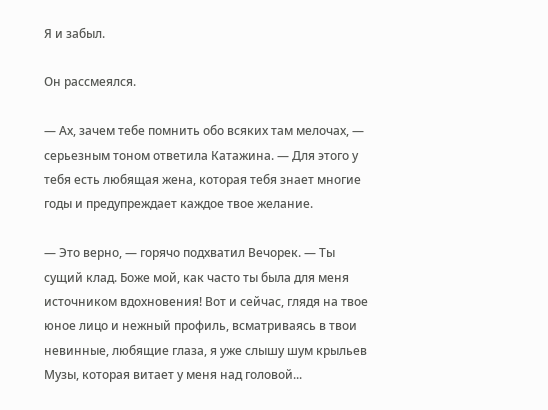Я и забыл.

Он рассмеялся.

— Ах, зачем тебе помнить обо всяких там мелочах, — серьезным тоном ответила Катажина. — Для этого у тебя есть любящая жена, которая тебя знает многие годы и предупреждает каждое твое желание.

— Это верно, — горячо подхватил Вечорек. — Ты сущий клад. Боже мой, как часто ты была для меня источником вдохновения! Вот и сейчас, глядя на твое юное лицо и нежный профиль, всматриваясь в твои невинные, любящие глаза, я уже слышу шум крыльев Музы, которая витает у меня над головой...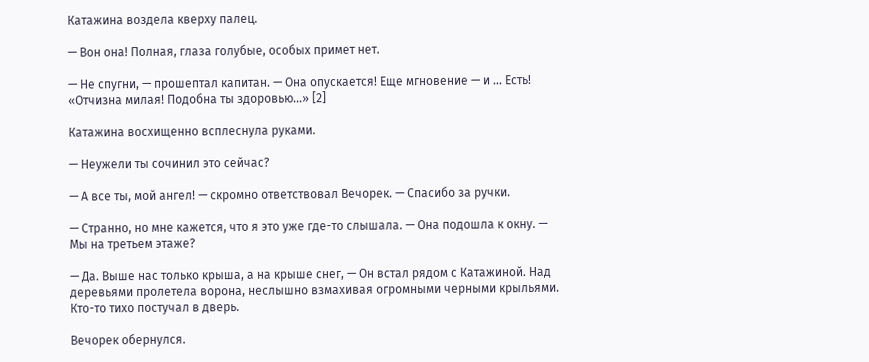Катажина воздела кверху палец.

— Вон она! Полная, глаза голубые, особых примет нет.

— Не спугни, — прошептал капитан. — Она опускается! Еще мгновение — и ... Есть! «Отчизна милая! Подобна ты здоровью...» [2]

Катажина восхищенно всплеснула руками.

— Неужели ты сочинил это сейчас?

— А все ты, мой ангел! — скромно ответствовал Вечорек. — Спасибо за ручки.

— Странно, но мне кажется, что я это уже где-то слышала. — Она подошла к окну. — Мы на третьем этаже?

— Да. Выше нас только крыша, а на крыше снег, — Он встал рядом с Катажиной. Над деревьями пролетела ворона, неслышно взмахивая огромными черными крыльями. Кто-то тихо постучал в дверь.

Вечорек обернулся.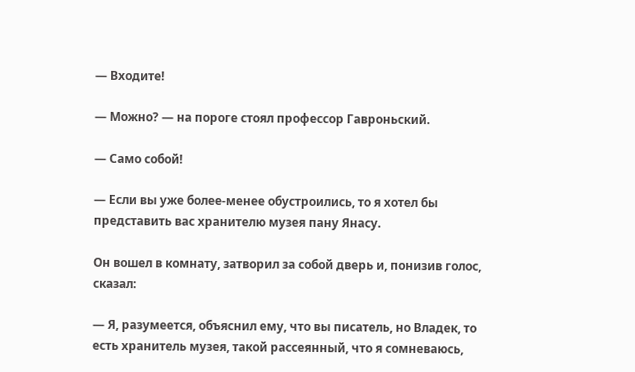— Входите!

— Можно? — на пороге стоял профессор Гавроньский.

— Само собой!

— Если вы уже более-менее обустроились, то я хотел бы представить вас хранителю музея пану Янасу.

Он вошел в комнату, затворил за собой дверь и, понизив голос, сказал:

— Я, разумеется, объяснил ему, что вы писатель, но Владек, то есть хранитель музея, такой рассеянный, что я сомневаюсь,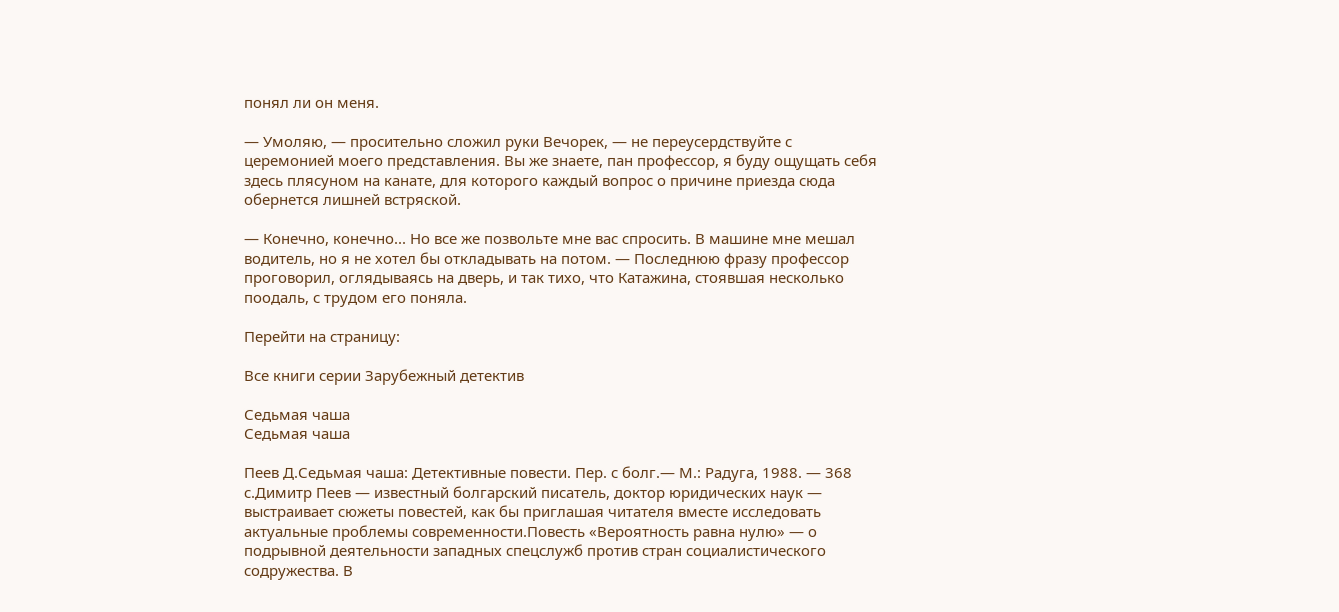понял ли он меня.

— Умоляю, — просительно сложил руки Вечорек, — не переусердствуйте с церемонией моего представления. Вы же знаете, пан профессор, я буду ощущать себя здесь плясуном на канате, для которого каждый вопрос о причине приезда сюда обернется лишней встряской.

— Конечно, конечно... Но все же позвольте мне вас спросить. В машине мне мешал водитель, но я не хотел бы откладывать на потом. — Последнюю фразу профессор проговорил, оглядываясь на дверь, и так тихо, что Катажина, стоявшая несколько поодаль, с трудом его поняла.

Перейти на страницу:

Все книги серии Зарубежный детектив

Седьмая чаша
Седьмая чаша

Пеев Д.Седьмая чаша: Детективные повести. Пер. с болг.— М.: Радуга, 1988. — 368 с.Димитр Пеев — известный болгарский писатель, доктор юридических наук — выстраивает сюжеты повестей, как бы приглашая читателя вместе исследовать актуальные проблемы современности.Повесть «Вероятность равна нулю» — о подрывной деятельности западных спецслужб против стран социалистического содружества. В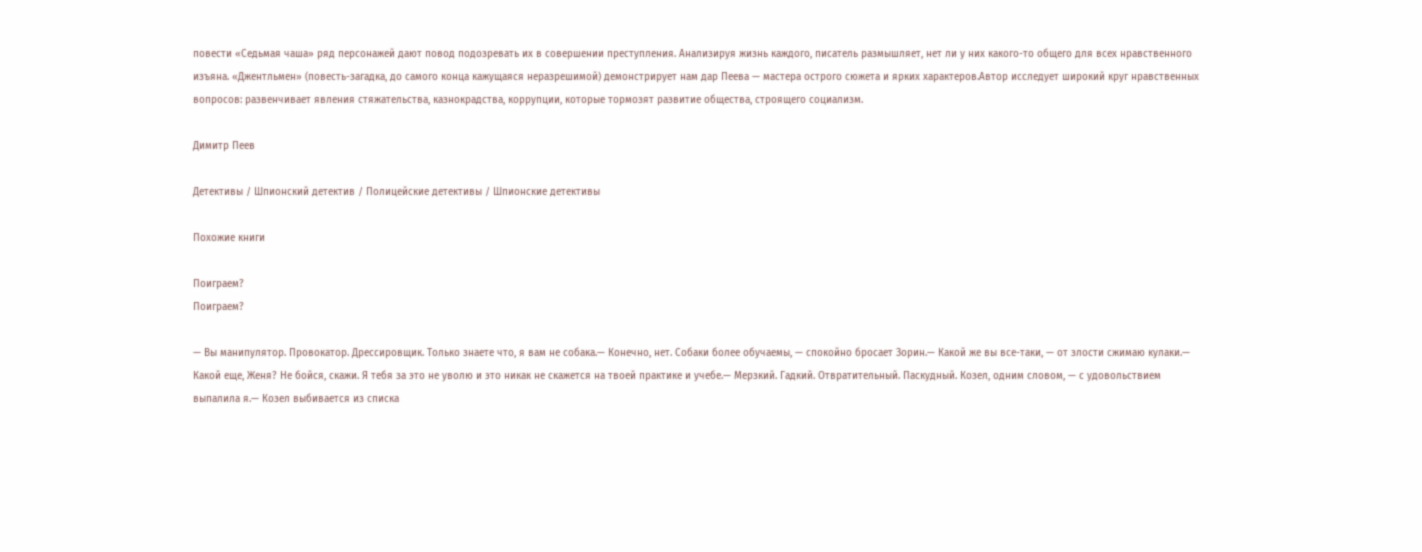повести «Седьмая чаша» ряд персонажей дают повод подозревать их в совершении преступления. Анализируя жизнь каждого, писатель размышляет, нет ли у них какого-то общего для всех нравственного изъяна. «Джентльмен» (повесть-загадка, до самого конца кажущаяся неразрешимой) демонстрирует нам дар Пеева — мастера острого сюжета и ярких характеров.Автор исследует широкий круг нравственных вопросов: развенчивает явления стяжательства, казнокрадства, коррупции, которые тормозят развитие общества, строящего социализм.

Димитр Пеев

Детективы / Шпионский детектив / Полицейские детективы / Шпионские детективы

Похожие книги

Поиграем?
Поиграем?

— Вы манипулятор. Провокатор. Дрессировщик. Только знаете что, я вам не собака.— Конечно, нет. Собаки более обучаемы, — спокойно бросает Зорин.— Какой же вы все-таки, — от злости сжимаю кулаки.— Какой еще, Женя? Не бойся, скажи. Я тебя за это не уволю и это никак не скажется на твоей практике и учебе.— Мерзкий. Гадкий. Отвратительный. Паскудный. Козел, одним словом, — с удовольствием выпалила я.— Козел выбивается из списка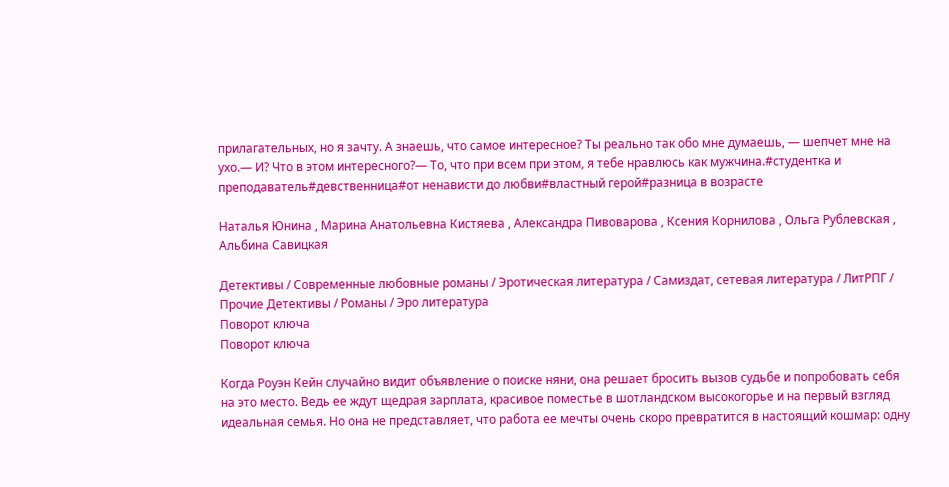прилагательных, но я зачту. А знаешь, что самое интересное? Ты реально так обо мне думаешь, — шепчет мне на ухо.— И? Что в этом интересного?— То, что при всем при этом, я тебе нравлюсь как мужчина.#студентка и преподаватель#девственница#от ненависти до любви#властный герой#разница в возрасте

Наталья Юнина , Марина Анатольевна Кистяева , Александра Пивоварова , Ксения Корнилова , Ольга Рублевская , Альбина Савицкая

Детективы / Современные любовные романы / Эротическая литература / Самиздат, сетевая литература / ЛитРПГ / Прочие Детективы / Романы / Эро литература
Поворот ключа
Поворот ключа

Когда Роуэн Кейн случайно видит объявление о поиске няни, она решает бросить вызов судьбе и попробовать себя на это место. Ведь ее ждут щедрая зарплата, красивое поместье в шотландском высокогорье и на первый взгляд идеальная семья. Но она не представляет, что работа ее мечты очень скоро превратится в настоящий кошмар: одну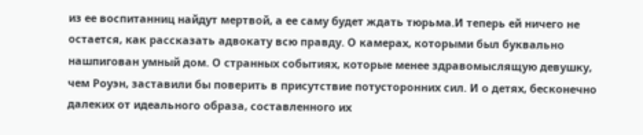из ее воспитанниц найдут мертвой, а ее саму будет ждать тюрьма.И теперь ей ничего не остается, как рассказать адвокату всю правду. О камерах, которыми был буквально нашпигован умный дом. О странных событиях, которые менее здравомыслящую девушку, чем Роуэн, заставили бы поверить в присутствие потусторонних сил. И о детях, бесконечно далеких от идеального образа, составленного их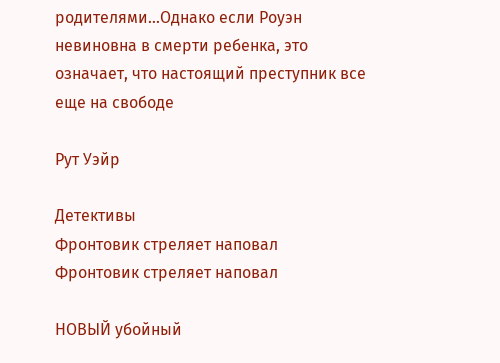родителями…Однако если Роуэн невиновна в смерти ребенка, это означает, что настоящий преступник все еще на свободе

Рут Уэйр

Детективы
Фронтовик стреляет наповал
Фронтовик стреляет наповал

НОВЫЙ убойный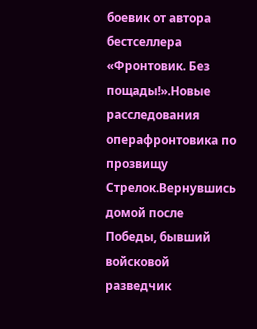боевик от автора бестселлера «Фронтовик. Без пощады!».Новые расследования операфронтовика по прозвищу Стрелок.Вернувшись домой после Победы, бывший войсковой разведчик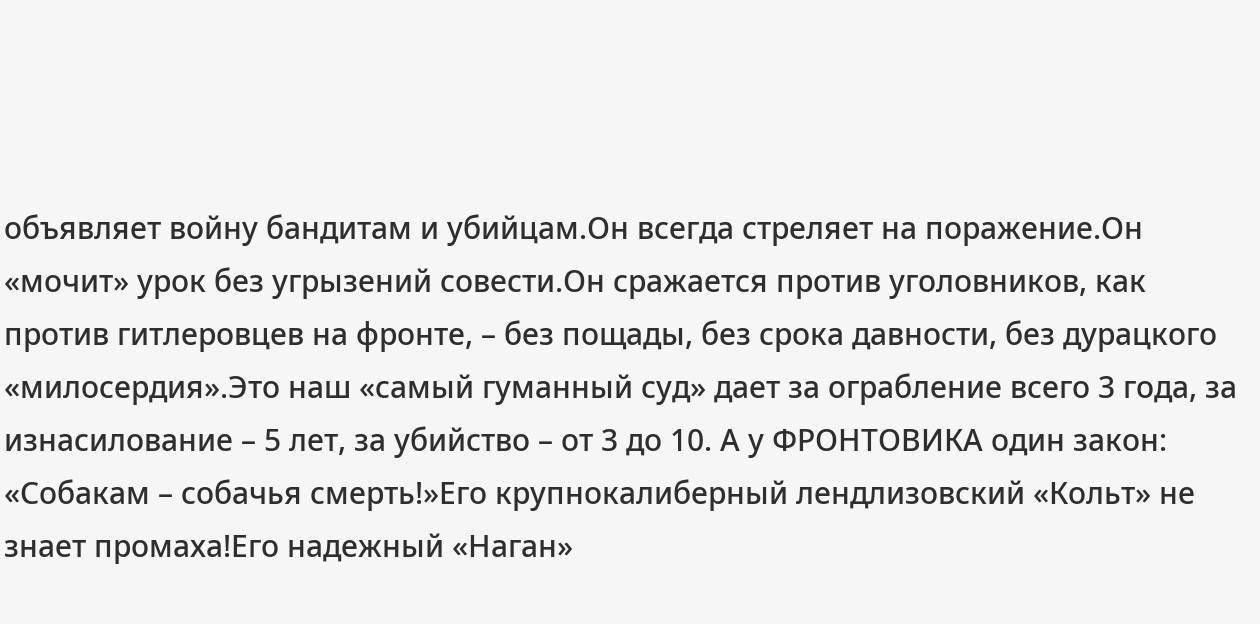объявляет войну бандитам и убийцам.Он всегда стреляет на поражение.Он «мочит» урок без угрызений совести.Он сражается против уголовников, как против гитлеровцев на фронте, – без пощады, без срока давности, без дурацкого «милосердия».Это наш «самый гуманный суд» дает за ограбление всего 3 года, за изнасилование – 5 лет, за убийство – от 3 до 10. А у ФРОНТОВИКА один закон: «Собакам – собачья смерть!»Его крупнокалиберный лендлизовский «Кольт» не знает промаха!Его надежный «Наган»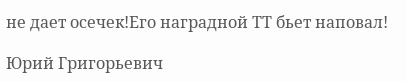не дает осечек!Его наградной ТТ бьет наповал!

Юрий Григорьевич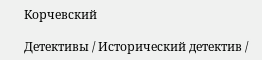Корчевский

Детективы / Исторический детектив /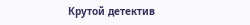Крутой детектив